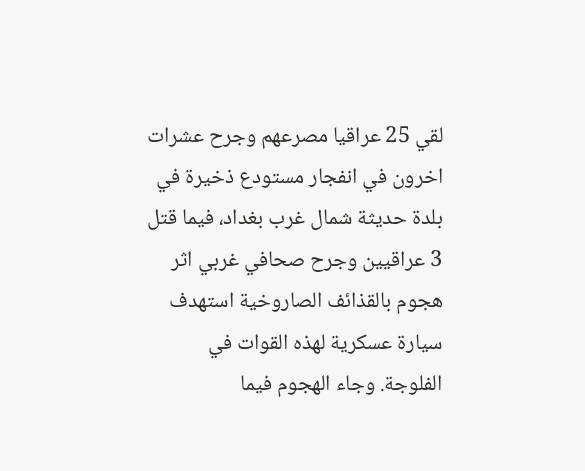لقي 25 عراقيا مصرعهم وجرح عشرات اخرون في انفجار مستودع ذخيرة في بلدة حديثة شمال غرب بغداد، فيما قتل 3 عراقيين وجرح صحافي غربي اثر هجوم بالقذائف الصاروخية استهدف سيارة عسكرية لهذه القوات في الفلوجة. وجاء الهجوم فيما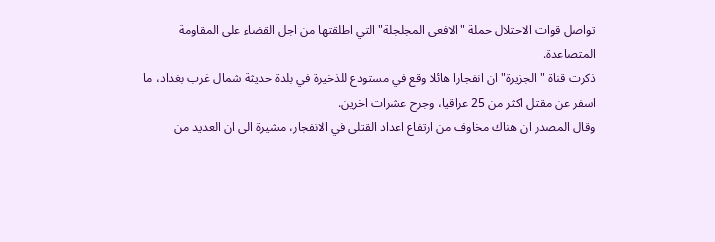تواصل قوات الاحتلال حملة "الافعى المجلجلة" التي اطلقتها من اجل القضاء على المقاومة المتصاعدة.
ذكرت قناة "الجزيرة" ان انفجارا هائلا وقع في مستودع للذخيرة في بلدة حديثة شمال غرب بغداد، ما اسفر عن مقتل اكثر من 25 عراقيا، وجرح عشرات اخرين.
وقال المصدر ان هناك مخاوف من ارتفاع اعداد القتلى في الانفجار، مشيرة الى ان العديد من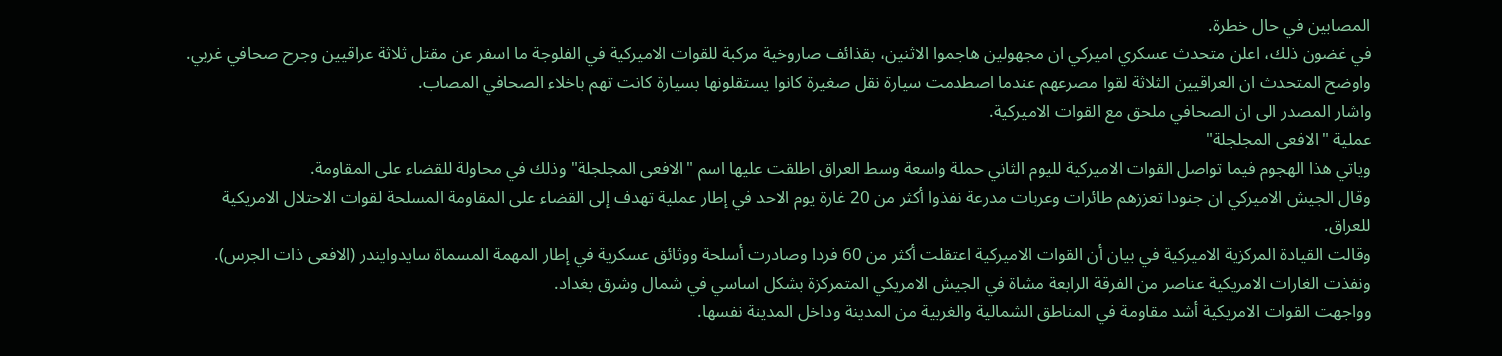المصابين في حال خطرة.
في غضون ذلك، اعلن متحدث عسكري اميركي ان مجهولين هاجموا الاثنين، بقذائف صاروخية مركبة للقوات الاميركية في الفلوجة ما اسفر عن مقتل ثلاثة عراقيين وجرح صحافي غربي.
واوضح المتحدث ان العراقيين الثلاثة لقوا مصرعهم عندما اصطدمت سيارة نقل صغيرة كانوا يستقلونها بسيارة كانت تهم باخلاء الصحافي المصاب.
واشار المصدر الى ان الصحافي ملحق مع القوات الاميركية.
عملية "الافعى المجلجلة"
وياتي هذا الهجوم فيما تواصل القوات الاميركية لليوم الثاني حملة واسعة وسط العراق اطلقت عليها اسم "الافعى المجلجلة" وذلك في محاولة للقضاء على المقاومة.
وقال الجيش الاميركي ان جنودا تعززهم طائرات وعربات مدرعة نفذوا أكثر من 20 غارة يوم الاحد في إطار عملية تهدف إلى القضاء على المقاومة المسلحة لقوات الاحتلال الامريكية
للعراق.
وقالت القيادة المركزية الاميركية في بيان أن القوات الاميركية اعتقلت أكثر من 60 فردا وصادرت أسلحة ووثائق عسكرية في إطار المهمة المسماة سايدوايندر (الافعى ذات الجرس).
ونفذت الغارات الامريكية عناصر من الفرقة الرابعة مشاة في الجيش الامريكي المتمركزة بشكل اساسي في شمال وشرق بغداد.
وواجهت القوات الامريكية أشد مقاومة في المناطق الشمالية والغربية من المدينة وداخل المدينة نفسها.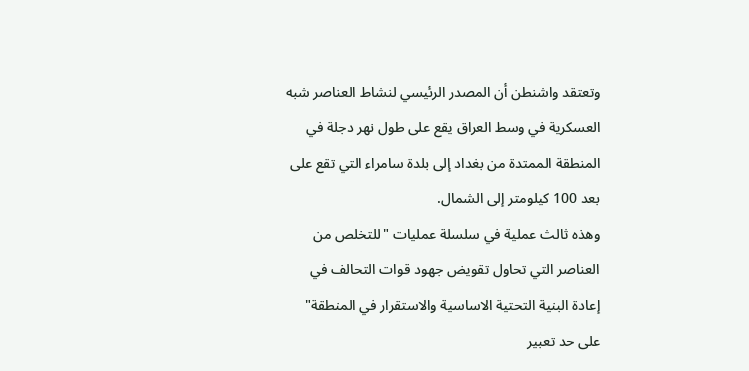وتعتقد واشنطن أن المصدر الرئيسي لنشاط العناصر شبه العسكرية في وسط العراق يقع على طول نهر دجلة في المنطقة الممتدة من بغداد إلى بلدة سامراء التي تقع على بعد 100 كيلومتر إلى الشمال.
وهذه ثالث عملية في سلسلة عمليات "للتخلص من العناصر التي تحاول تقويض جهود قوات التحالف في إعادة البنية التحتية الاساسية والاستقرار في المنطقة" على حد تعبير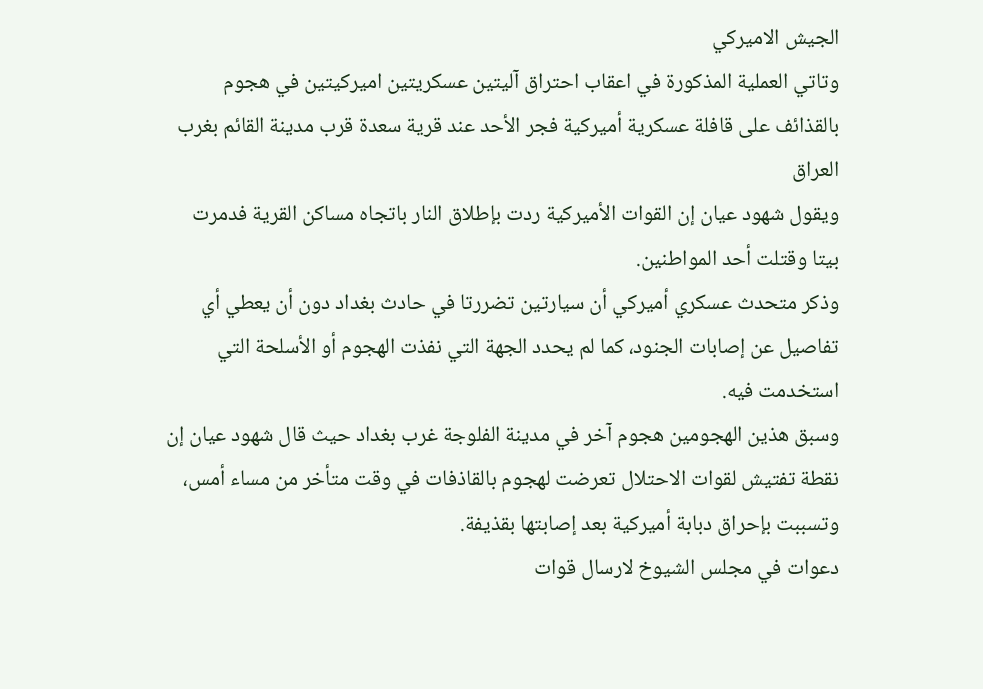الجيش الاميركي
وتاتي العملية المذكورة في اعقاب احتراق آليتين عسكريتين اميركيتين في هجوم بالقذائف على قافلة عسكرية أميركية فجر الأحد عند قرية سعدة قرب مدينة القائم بغرب العراق
ويقول شهود عيان إن القوات الأميركية ردت بإطلاق النار باتجاه مساكن القرية فدمرت بيتا وقتلت أحد المواطنين.
وذكر متحدث عسكري أميركي أن سيارتين تضررتا في حادث بغداد دون أن يعطي أي تفاصيل عن إصابات الجنود، كما لم يحدد الجهة التي نفذت الهجوم أو الأسلحة التي استخدمت فيه.
وسبق هذين الهجومين هجوم آخر في مدينة الفلوجة غرب بغداد حيث قال شهود عيان إن نقطة تفتيش لقوات الاحتلال تعرضت لهجوم بالقاذفات في وقت متأخر من مساء أمس، وتسببت بإحراق دبابة أميركية بعد إصابتها بقذيفة.
دعوات في مجلس الشيوخ لارسال قوات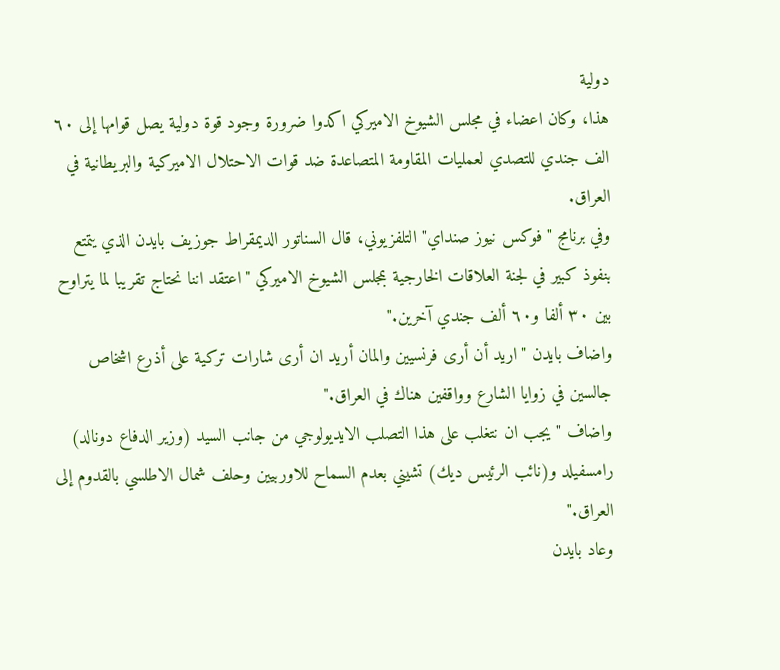دولية
هذا، وكان اعضاء في مجلس الشيوخ الاميركي اكدوا ضرورة وجود قوة دولية يصل قوامها إلى ٦٠ الف جندي للتصدي لعمليات المقاومة المتصاعدة ضد قوات الاحتلال الاميركية والبريطانية في العراق.
وفي برنامج "فوكس نيوز صنداي" التلفزيوني، قال السناتور الديمقراط جوزيف بايدن الذي يتمتع بنفوذ كبير في لجنة العلاقات الخارجية بمجلس الشيوخ الاميركي "اعتقد اننا نحتاج تقريبا لما يتراوح بين ٣٠ ألفا و٦٠ ألف جندي آخرين."
واضاف بايدن "اريد أن أرى فرنسيين والمان أريد ان أرى شارات تركية على أذرع اشخاص جالسين في زوايا الشارع وواقفين هناك في العراق."
واضاف "يجب ان نتغلب على هذا التصلب الايديولوجي من جانب السيد (وزير الدفاع دونالد) رامسفيلد و(نائب الرئيس ديك) تشيني بعدم السماح للاوربيين وحلف شمال الاطلسي بالقدوم إلى العراق."
وعاد بايدن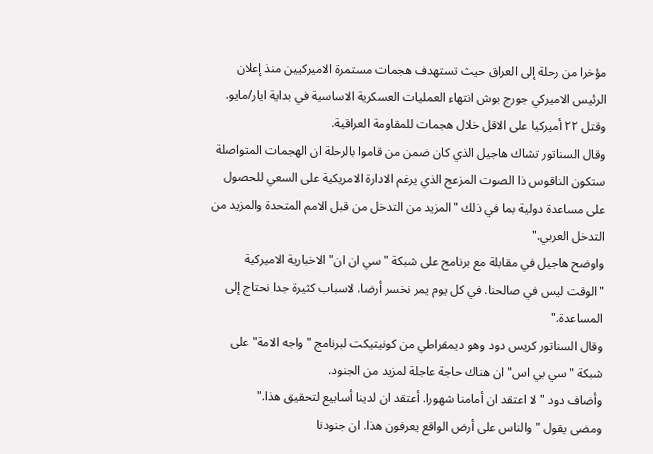مؤخرا من رحلة إلى العراق حيث تستهدف هجمات مستمرة الاميركيين منذ إعلان الرئيس الاميركي جورج بوش انتهاء العمليات العسكرية الاساسية في بداية ايار/مايو.
وقتل ٢٢ أميركيا على الاقل خلال هجمات للمقاومة العراقية.
وقال السناتور تشاك هاجيل الذي كان ضمن من قاموا بالرحلة ان الهجمات المتواصلة ستكون الناقوس ذا الصوت المزعج الذي يرغم الادارة الامريكية على السعي للحصول على مساعدة دولية بما في ذلك "المزيد من التدخل من قبل الامم المتحدة والمزيد من التدخل العربي."
واوضح هاجيل في مقابلة مع برنامج على شبكة "سي ان ان" الاخبارية الاميركية "الوقت ليس في صالحنا. في كل يوم يمر نخسر أرضا. لاسباب كثيرة جدا نحتاج إلى المساعدة."
وقال السناتور كريس دود وهو ديمقراطي من كونيتيكت لبرنامج "واجه الامة" على شبكة "سي بي اس" ان هناك حاجة عاجلة لمزيد من الجنود.
وأضاف دود "لا اعتقد ان أمامنا شهورا. أعتقد ان لدينا أسابيع لتحقيق هذا."
ومضى يقول "والناس على أرض الواقع يعرفون هذا. ان جنودنا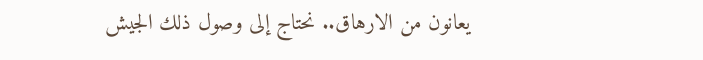يعانون من الارهاق.. نحتاج إلى وصول ذلك الجيش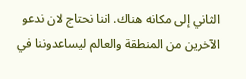الثاني إلى مكانه هناك. اننا نحتاج لان ندعو الآخرين من المنطقة والعالم ليساعدوننا في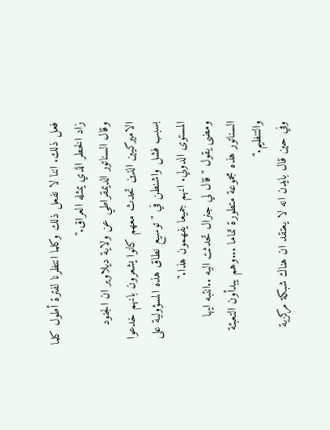فعل ذلك. اننا لا نفعل ذلك وكلما انتظرنا لفترة أطول كلما زاد الخطر الذي يمثله العراق."
وقال السناتور الديمقراطي عن ولاية ديلاوير ان الجنود الاميركيين الذين تحدث معهم كانوا يشعرون بانهم خدعوا بسبب فشل واشنطن في "توسيع نطاق هذه المسؤولية على المستوى الدولي. انهم جميعا يفهمون هذا."
ومضى يقول "قال لي جنرال تحدثت اليه ..انتبه ايها السناتور هذه مجموعة متطورة تماما ...وهم يبدأون التعبئة والتنظيم."
وفي حين قال بايدن انه لا يعتقد ان هناك شبكة مركزية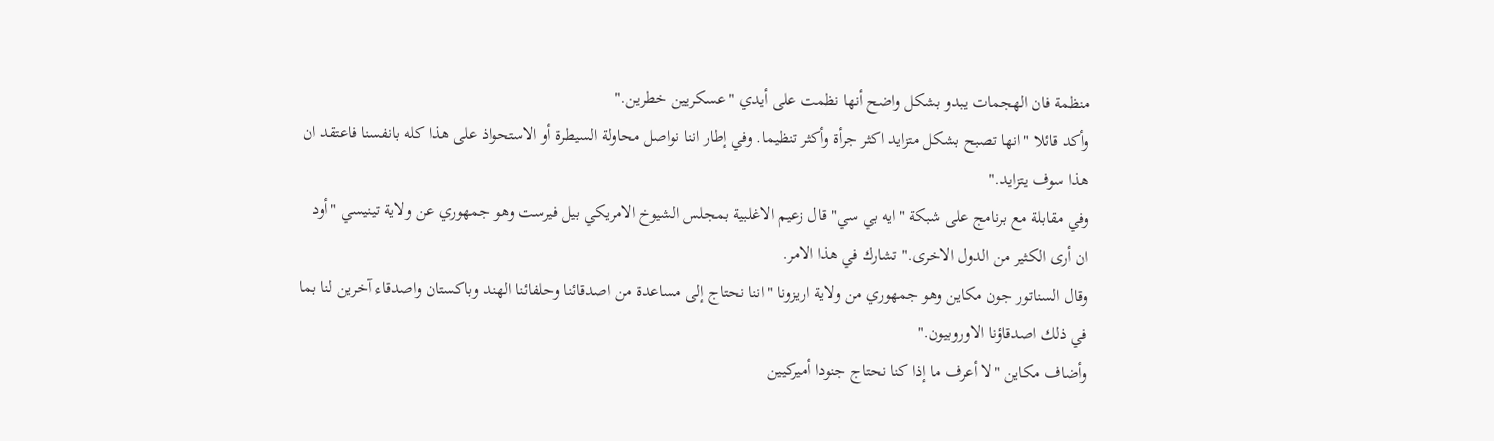منظمة فان الهجمات يبدو بشكل واضح أنها نظمت على أيدي "عسكريين خطرين."
وأكد قائلا "انها تصبح بشكل متزايد اكثر جرأة وأكثر تنظيما. وفي إطار اننا نواصل محاولة السيطرة أو الاستحواذ على هذا كله بانفسنا فاعتقد ان هذا سوف يتزايد."
وفي مقابلة مع برنامج على شبكة "ايه بي سي" قال زعيم الاغلبية بمجلس الشيوخ الامريكي بيل فيرست وهو جمهوري عن ولاية تينيسي "أود ان أرى الكثير من الدول الاخرى." تشارك في هذا الامر.
وقال السناتور جون مكاين وهو جمهوري من ولاية اريزونا "اننا نحتاج إلى مساعدة من اصدقائنا وحلفائنا الهند وباكستان واصدقاء آخرين لنا بما في ذلك اصدقاؤنا الاوروبيون."
وأضاف مكاين "لا أعرف ما إذا كنا نحتاج جنودا أميركيين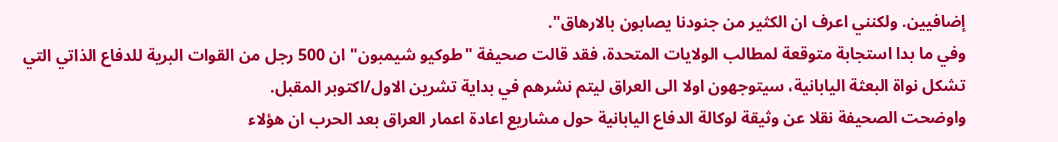إضافيين. ولكنني اعرف ان الكثير من جنودنا يصابون بالارهاق".
وفي ما بدا استجابة متوقعة لمطالب الولايات المتحدة، فقد قالت صحيفة "طوكيو شيمبون" ان 500 رجل من القوات البرية للدفاع الذاتي التي تشكل نواة البعثة اليابانية، سيتوجهون اولا الى العراق ليتم نشرهم في بداية تشرين الاول/اكتوبر المقبل.
واوضحت الصحيفة نقلا عن وثيقة لوكالة الدفاع اليابانية حول مشاريع اعادة اعمار العراق بعد الحرب ان هؤلاء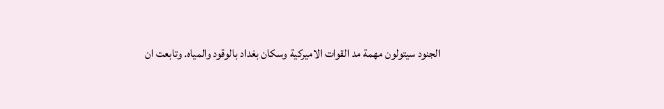الجنود سيتولون مهمة مد القوات الاميركية وسكان بغداد بالوقود والمياه. وتابعت ان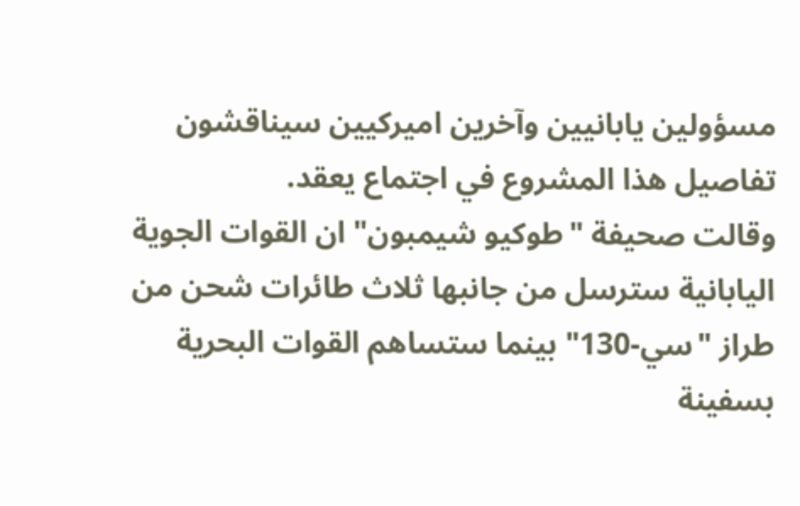مسؤولين يابانيين وآخرين اميركيين سيناقشون تفاصيل هذا المشروع في اجتماع يعقد.
وقالت صحيفة "طوكيو شيمبون" ان القوات الجوية اليابانية سترسل من جانبها ثلاث طائرات شحن من طراز "سي-130" بينما ستساهم القوات البحرية بسفينة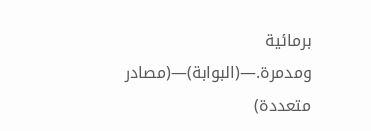برمائية ومدمرة.—(البوابة)—(مصادر متعددة)